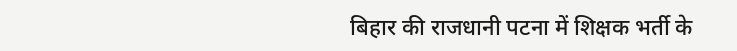बिहार की राजधानी पटना में शिक्षक भर्ती के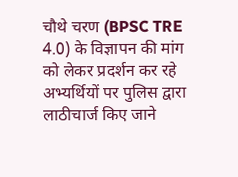चौथे चरण (BPSC TRE 4.0) के विज्ञापन की मांग को लेकर प्रदर्शन कर रहे अभ्यर्थियों पर पुलिस द्वारा लाठीचार्ज किए जाने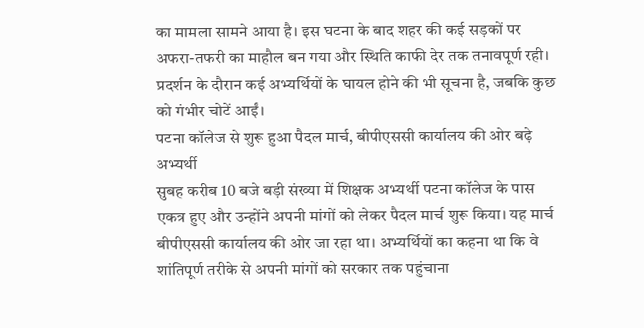का मामला सामने आया है। इस घटना के बाद शहर की कई सड़कों पर अफरा-तफरी का माहौल बन गया और स्थिति काफी देर तक तनावपूर्ण रही। प्रदर्शन के दौरान कई अभ्यर्थियों के घायल होने की भी सूचना है, जबकि कुछ को गंभीर चोटें आईं।
पटना कॉलेज से शुरू हुआ पैदल मार्च, बीपीएससी कार्यालय की ओर बढ़े अभ्यर्थी
सुबह करीब 10 बजे बड़ी संख्या में शिक्षक अभ्यर्थी पटना कॉलेज के पास एकत्र हुए और उन्होंने अपनी मांगों को लेकर पैदल मार्च शुरू किया। यह मार्च बीपीएससी कार्यालय की ओर जा रहा था। अभ्यर्थियों का कहना था कि वे शांतिपूर्ण तरीके से अपनी मांगों को सरकार तक पहुंचाना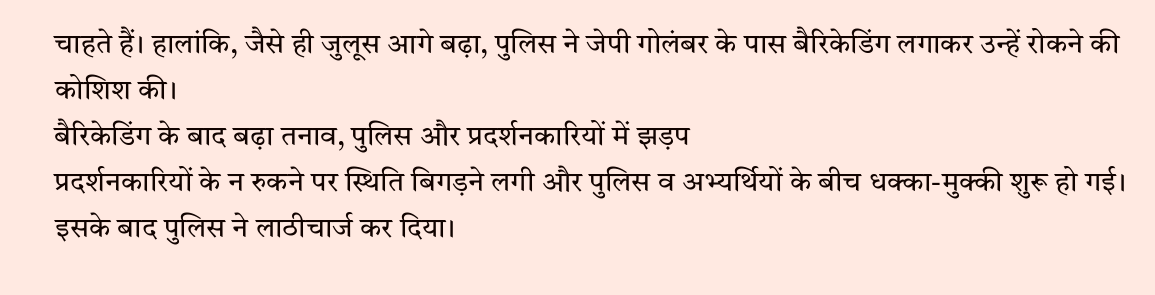चाहते हैं। हालांकि, जैसे ही जुलूस आगे बढ़ा, पुलिस ने जेपी गोलंबर के पास बैरिकेडिंग लगाकर उन्हें रोकने की कोशिश की।
बैरिकेडिंग के बाद बढ़ा तनाव, पुलिस और प्रदर्शनकारियों में झड़प
प्रदर्शनकारियों के न रुकने पर स्थिति बिगड़ने लगी और पुलिस व अभ्यर्थियों के बीच धक्का-मुक्की शुरू हो गई। इसके बाद पुलिस ने लाठीचार्ज कर दिया।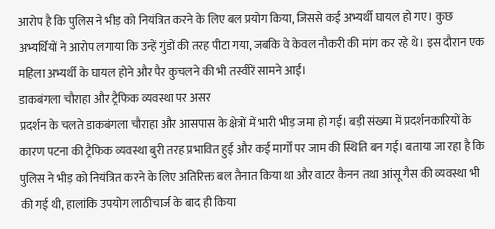आरोप है कि पुलिस ने भीड़ को नियंत्रित करने के लिए बल प्रयोग किया, जिससे कई अभ्यर्थी घायल हो गए। कुछ अभ्यर्थियों ने आरोप लगाया कि उन्हें गुंडों की तरह पीटा गया, जबकि वे केवल नौकरी की मांग कर रहे थे। इस दौरान एक महिला अभ्यर्थी के घायल होने और पैर कुचलने की भी तस्वीरें सामने आईं।
डाकबंगला चौराहा और ट्रैफिक व्यवस्था पर असर
प्रदर्शन के चलते डाकबंगला चौराहा और आसपास के क्षेत्रों में भारी भीड़ जमा हो गई। बड़ी संख्या में प्रदर्शनकारियों के कारण पटना की ट्रैफिक व्यवस्था बुरी तरह प्रभावित हुई और कई मार्गों पर जाम की स्थिति बन गई। बताया जा रहा है कि पुलिस ने भीड़ को नियंत्रित करने के लिए अतिरिक्त बल तैनात किया था और वाटर कैनन तथा आंसू गैस की व्यवस्था भी की गई थी, हालांकि उपयोग लाठीचार्ज के बाद ही किया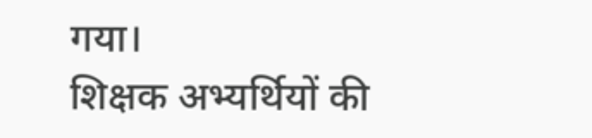गया।
शिक्षक अभ्यर्थियों की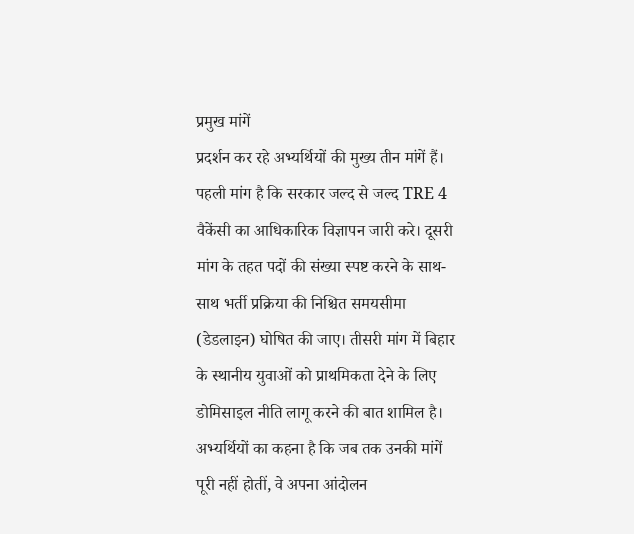प्रमुख मांगें
प्रदर्शन कर रहे अभ्यर्थियों की मुख्य तीन मांगें हैं। पहली मांग है कि सरकार जल्द से जल्द TRE 4 वैकेंसी का आधिकारिक विज्ञापन जारी करे। दूसरी मांग के तहत पदों की संख्या स्पष्ट करने के साथ-साथ भर्ती प्रक्रिया की निश्चित समयसीमा (डेडलाइन) घोषित की जाए। तीसरी मांग में बिहार के स्थानीय युवाओं को प्राथमिकता देने के लिए डोमिसाइल नीति लागू करने की बात शामिल है। अभ्यर्थियों का कहना है कि जब तक उनकी मांगें पूरी नहीं होतीं, वे अपना आंदोलन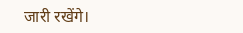जारी रखेंगे।